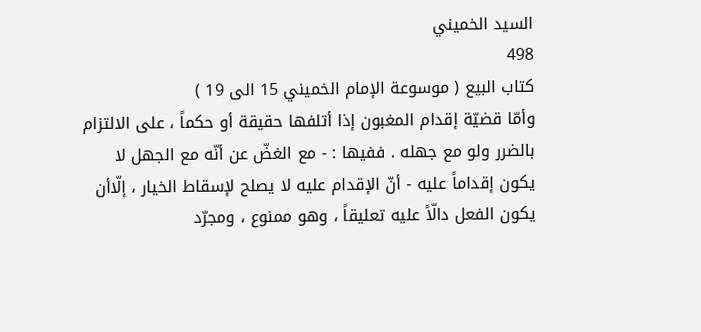السيد الخميني
498
كتاب البيع ( موسوعة الإمام الخميني 15 الى 19 )
وأمّا قضيّة إقدام المغبون إذا أتلفها حقيقة أو حكماً ، على الالتزام بالضرر ولو مع جهله . ففيها : - مع الغضّ عن أنّه مع الجهل لا يكون إقداماً عليه - أنّ الإقدام عليه لا يصلح لإسقاط الخيار ، إلّاأن يكون الفعل دالّاً عليه تعليقاً ، وهو ممنوع ، ومجرّد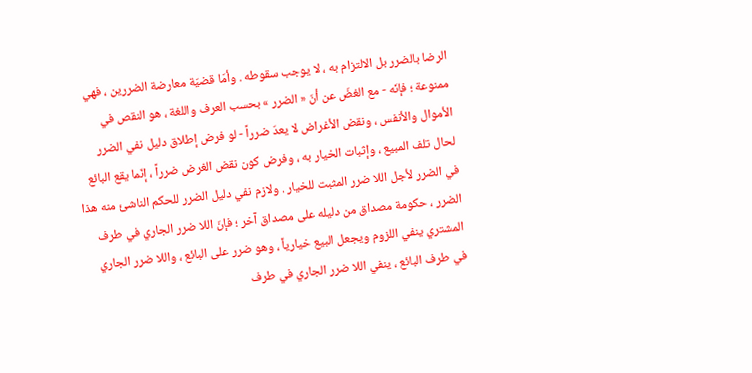الرضا بالضرر بل الالتزام به ، لا يوجب سقوطه . وأمّا قضيّة معارضة الضررين ، فهي ممنوعة ؛ فإنّه - مع الغضّ عن أنّ « الضرر » بحسب العرف واللغة ، هو النقص في الأموال والأنفس ، ونقض الأغراض لا يعدّ ضرراً - لو فرض إطلاق دليل نفي الضرر لحال تلف المبيع ، وإثبات الخيار به ، وفرض كون نقض الغرض ضرراً ، إنّما يقع البائع في الضرر لأجل اللا ضرر المثبت للخيار . ولازم نفي دليل الضرر للحكم الناشئ منه هذا الضرر ، حكومة مصداق من دليله على مصداق آخر ؛ فإنّ اللا ضرر الجاري في طرف المشتري ينفي اللزوم ويجعل البيع خيارياً ، وهو ضرر على البائع ، واللا ضرر الجاري في طرف البائع ، ينفي اللا ضرر الجاري في طرف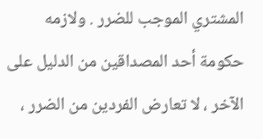المشتري الموجب للضرر . ولازمه حكومة أحد المصداقين من الدليل على الآخر ، لا تعارض الفردين من الضرر ،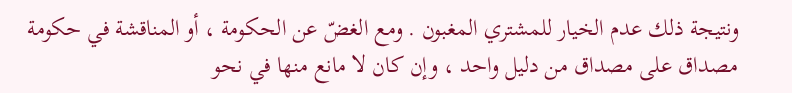ونتيجة ذلك عدم الخيار للمشتري المغبون . ومع الغضّ عن الحكومة ، أو المناقشة في حكومة مصداق على مصداق من دليل واحد ، وإن كان لا مانع منها في نحو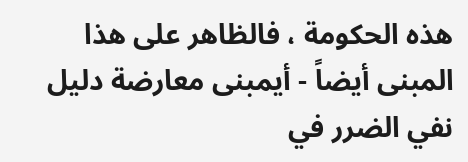هذه الحكومة ، فالظاهر على هذا المبنى أيضاً - أيمبنى معارضة دليل نفي الضرر في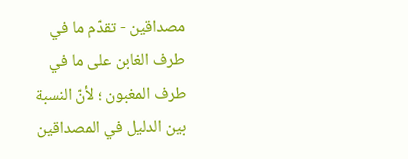مصداقين - تقدّم ما في طرف الغابن على ما في طرف المغبون ؛ لأنّ النسبة بين الدليل في المصداقين